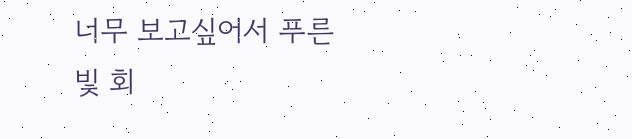너무 보고싶어서 푸른 빛 회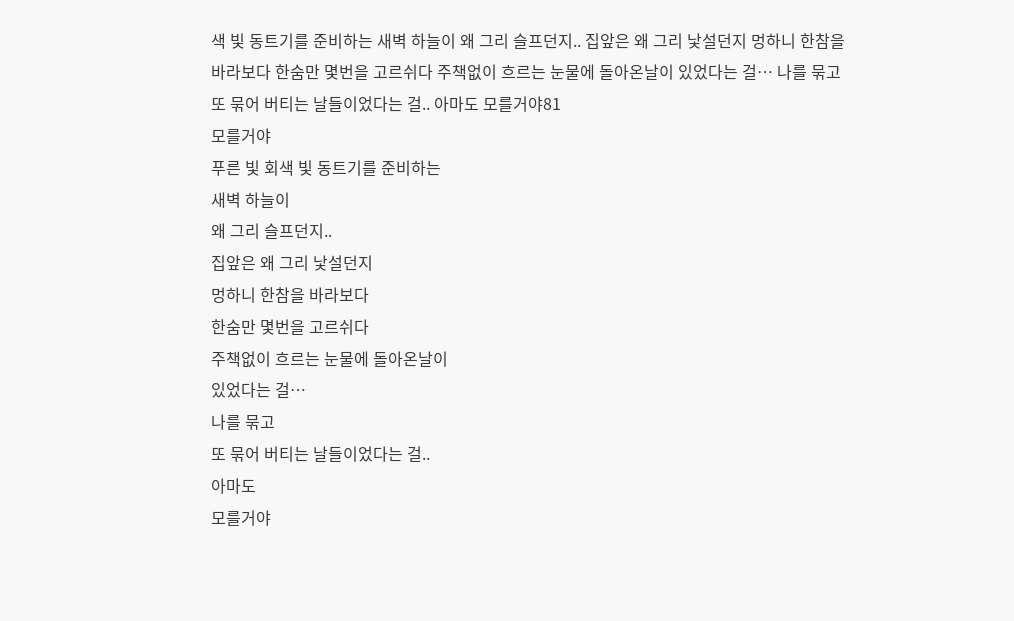색 빛 동트기를 준비하는 새벽 하늘이 왜 그리 슬프던지.. 집앞은 왜 그리 낯설던지 멍하니 한참을 바라보다 한숨만 몇번을 고르쉬다 주책없이 흐르는 눈물에 돌아온날이 있었다는 걸… 나를 묶고 또 묶어 버티는 날들이었다는 걸.. 아마도 모를거야81
모를거야
푸른 빛 회색 빛 동트기를 준비하는
새벽 하늘이
왜 그리 슬프던지..
집앞은 왜 그리 낯설던지
멍하니 한참을 바라보다
한숨만 몇번을 고르쉬다
주책없이 흐르는 눈물에 돌아온날이
있었다는 걸…
나를 묶고
또 묶어 버티는 날들이었다는 걸..
아마도
모를거야